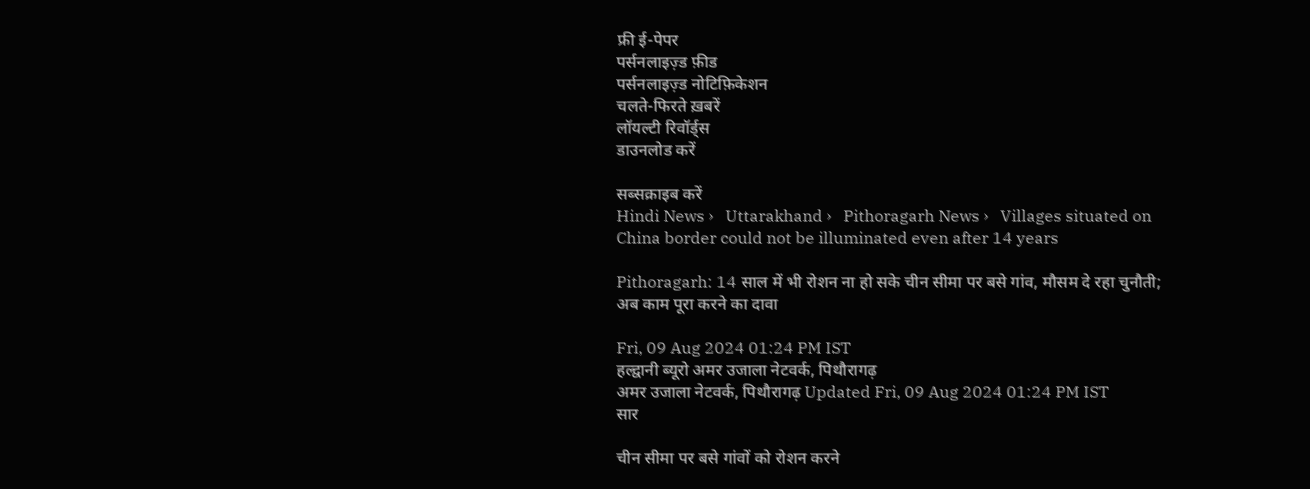फ्री ई-पेपर
पर्सनलाइज़्ड फ़ीड
पर्सनलाइज़्ड नोटिफ़िकेशन
चलते-फिरते ख़बरें
लॉयल्टी रिवॉर्ड्स
डाउनलोड करें

सब्सक्राइब करें
Hindi News ›   Uttarakhand ›   Pithoragarh News ›   Villages situated on China border could not be illuminated even after 14 years

Pithoragarh: 14 साल में भी रोशन ना हो सके चीन सीमा पर बसे गांव, मौसम दे रहा चुनौती; अब काम पूरा करने का दावा

Fri, 09 Aug 2024 01:24 PM IST
हल्द्वानी ब्यूरो अमर उजाला नेटवर्क, पिथौरागढ़
अमर उजाला नेटवर्क, पिथौरागढ़ Updated Fri, 09 Aug 2024 01:24 PM IST
सार

चीन सीमा पर बसे गांवों को रोशन करने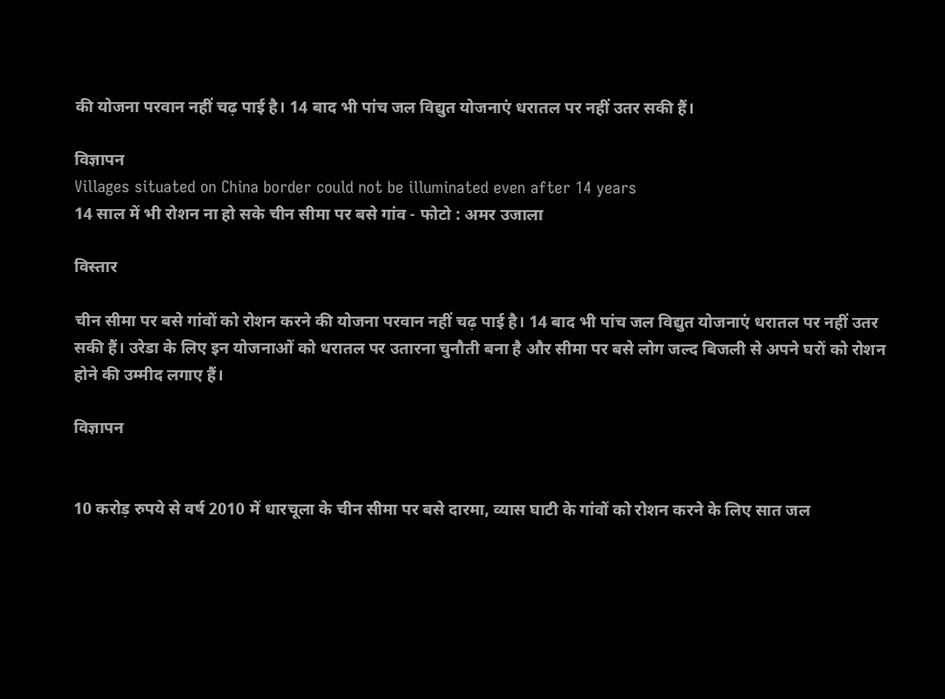की योजना परवान नहीं चढ़ पाई है। 14 बाद भी पांच जल विद्युत योजनाएं धरातल पर नहीं उतर सकी हैं।

विज्ञापन
Villages situated on China border could not be illuminated even after 14 years
14 साल में भी रोशन ना हो सके चीन सीमा पर बसे गांव - फोटो : अमर उजाला

विस्तार

चीन सीमा पर बसे गांवों को रोशन करने की योजना परवान नहीं चढ़ पाई है। 14 बाद भी पांच जल विद्युत योजनाएं धरातल पर नहीं उतर सकी हैं। उरेडा के लिए इन योजनाओं को धरातल पर उतारना चुनौती बना है और सीमा पर बसे लोग जल्द बिजली से अपने घरों को रोशन होने की उम्मीद लगाए हैं।

विज्ञापन


10 करोड़ रुपये से वर्ष 2010 में धारचूला के चीन सीमा पर बसे दारमा, व्यास घाटी के गांवों को रोशन करने के लिए सात जल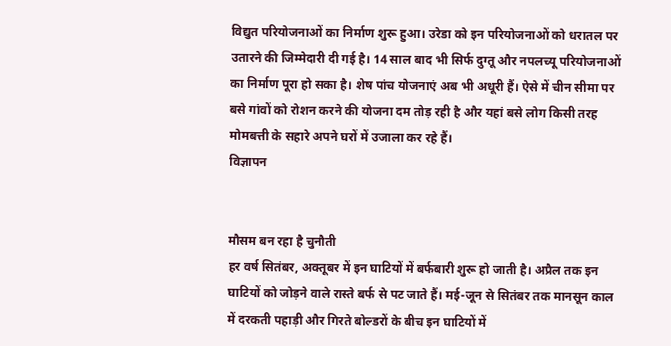विद्युत परियोजनाओं का निर्माण शुरू हुआ। उरेडा को इन परियोजनाओं को धरातल पर उतारने की जिम्मेदारी दी गई है। 14 साल बाद भी सिर्फ दुग्तू और नपलच्यू परियोजनाओं का निर्माण पूरा हो सका है। शेष पांच योजनाएं अब भी अधूरी हैं। ऐसे में चीन सीमा पर बसे गांवों को रोशन करने की योजना दम तोड़ रही है और यहां बसे लोग किसी तरह मोमबत्ती के सहारे अपने घरों में उजाला कर रहे हैं।
विज्ञापन


मौसम बन रहा है चुनौती
हर वर्ष सितंबर, अक्तूबर में इन घाटियों में बर्फबारी शुरू हो जाती है। अप्रैल तक इन घाटियों को जोड़ने वाले रास्ते बर्फ से पट जाते हैं। मई-जून से सितंबर तक मानसून काल में दरकती पहाड़ी और गिरते बोल्डरों के बीच इन घाटियों में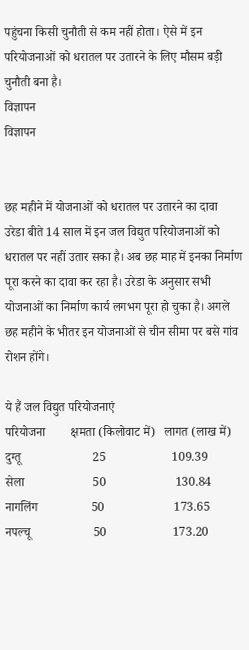पहुंचना किसी चुनौती से कम नहीं होता। ऐसे में इन परियोजनाओं को धरातल पर उतारने के लिए मौसम बड़ी चुनौती बना है।
विज्ञापन
विज्ञापन


छह महीने में योजनाओं को धरातल पर उतारने का दावा
उरेडा बीते 14 साल में इन जल विद्युत परियोजनाओं को धरातल पर नहीं उतार सका है। अब छह माह में इनका निर्माण पूरा करने का दावा कर रहा है। उरेडा के अनुसार सभी योजनाओं का निर्माण कार्य लगभग पूरा हो चुका है। अगले छह महीने के भीतर इन योजनाओं से चीन सीमा पर बसे गांव रोशन होंगे।

ये हैं जल विद्युत परियोजनाएं
परियोजना        क्षमता (किलोवाट में)   लागत (लाख में)
दुग्तू                       25                     109.39
सेला                      50                      130.84
नागलिंग                 50                      173.65
नपल्चू                    50                     173.20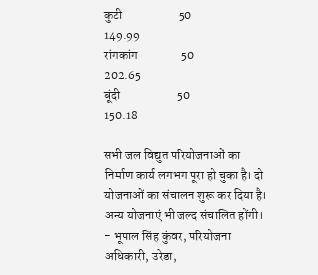कुटी                      50                      149.99
रांगकांग                 50                     202.65
बूंदी                      50                     150.18

सभी जल विद्युत परियोजनाओं का निर्माण कार्य लगभग पूरा हो चुका है। दो योजनाओं का संचालन शुरू कर दिया है। अन्य योजनाएं भी जल्द संचालित होंगी।
- भूपाल सिंह कुंवर, परियोजना अधिकारी, उरेडा,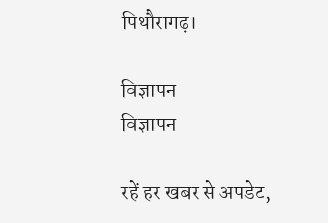पिथौरागढ़।

विज्ञापन
विज्ञापन

रहें हर खबर से अपडेट,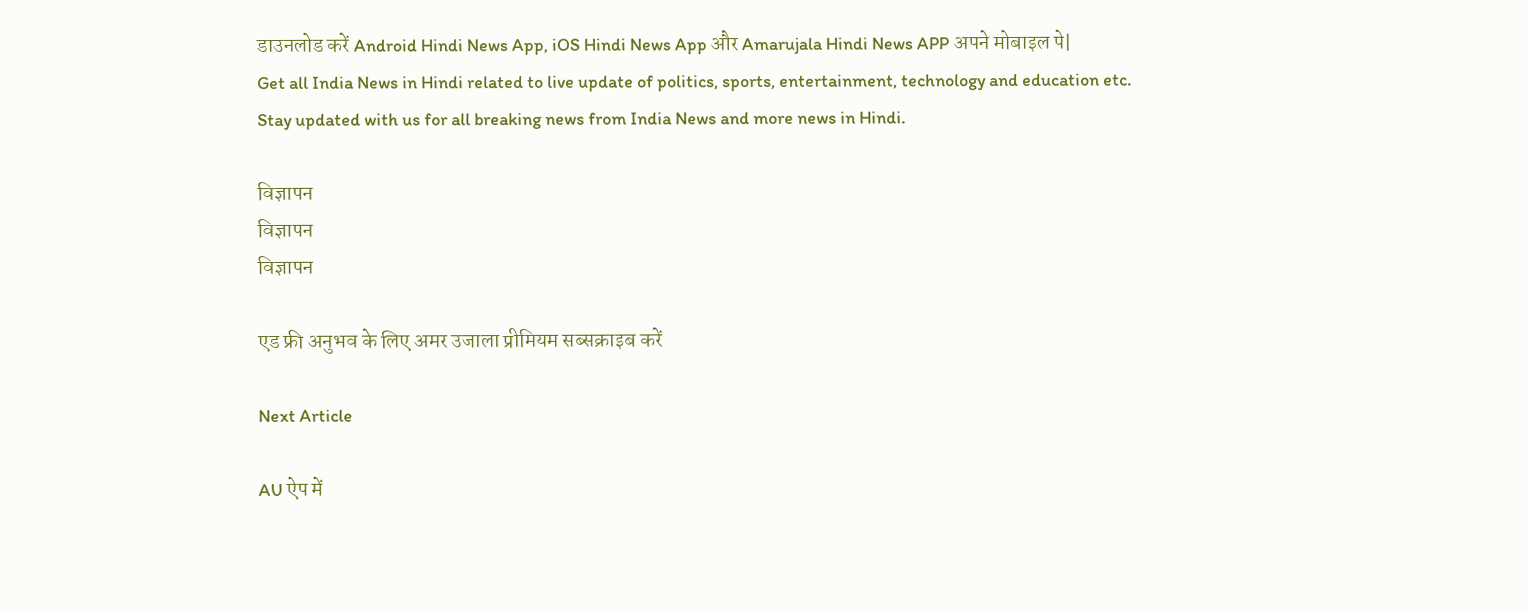डाउनलोड करें Android Hindi News App, iOS Hindi News App और Amarujala Hindi News APP अपने मोबाइल पे|
Get all India News in Hindi related to live update of politics, sports, entertainment, technology and education etc. Stay updated with us for all breaking news from India News and more news in Hindi.

विज्ञापन
विज्ञापन
विज्ञापन

एड फ्री अनुभव के लिए अमर उजाला प्रीमियम सब्सक्राइब करें

Next Article

AU ऐप में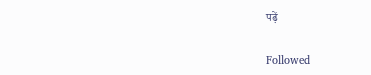पढ़ें

Followed